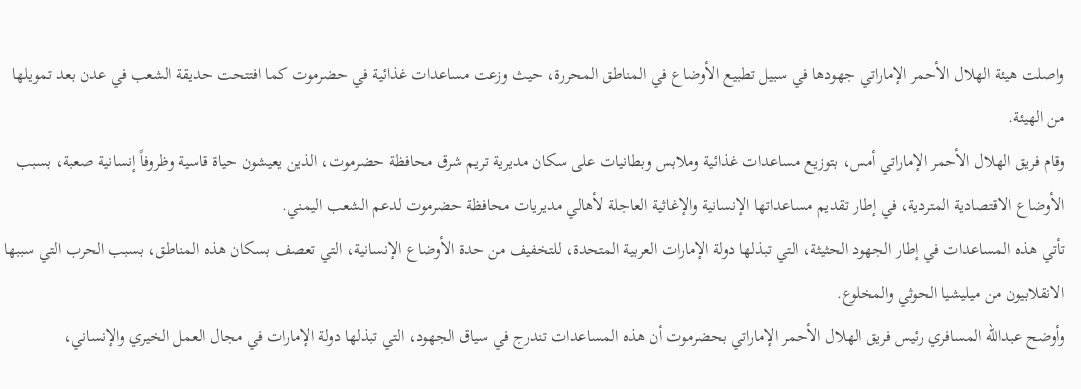واصلت هيئة الهلال الأحمر الإماراتي جهودها في سبيل تطبيع الأوضاع في المناطق المحررة، حيث وزعت مساعدات غذائية في حضرموت كما افتتحت حديقة الشعب في عدن بعد تمويلها من الهيئة.
وقام فريق الهلال الأحمر الإماراتي أمس، بتوزيع مساعدات غذائية وملابس وبطانيات على سكان مديرية تريم شرق محافظة حضرموت، الذين يعيشون حياة قاسية وظروفاً إنسانية صعبة، بسبب الأوضاع الاقتصادية المتردية، في إطار تقديم مساعداتها الإنسانية والإغاثية العاجلة لأهالي مديريات محافظة حضرموت لدعم الشعب اليمني.
تأتي هذه المساعدات في إطار الجهود الحثيثة، التي تبذلها دولة الإمارات العربية المتحدة، للتخفيف من حدة الأوضاع الإنسانية، التي تعصف بسكان هذه المناطق، بسبب الحرب التي سببها الانقلابيون من ميليشيا الحوثي والمخلوع.
وأوضح عبدالله المسافري رئيس فريق الهلال الأحمر الإماراتي بحضرموت أن هذه المساعدات تندرج في سياق الجهود، التي تبذلها دولة الإمارات في مجال العمل الخيري والإنساني،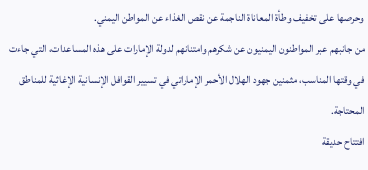وحرصها على تخفيف وطأة المعاناة الناجمة عن نقص الغذاء عن المواطن اليمني.
من جانبهم عبر المواطنون اليمنيون عن شكرهم وامتنانهم لدولة الإمارات على هذه المساعدات، التي جاءت في وقتها المناسب، مثمنين جهود الهلال الأحمر الإماراتي في تسيير القوافل الإنسانية الإغاثية للمناطق المحتاجة.
افتتاح حديقة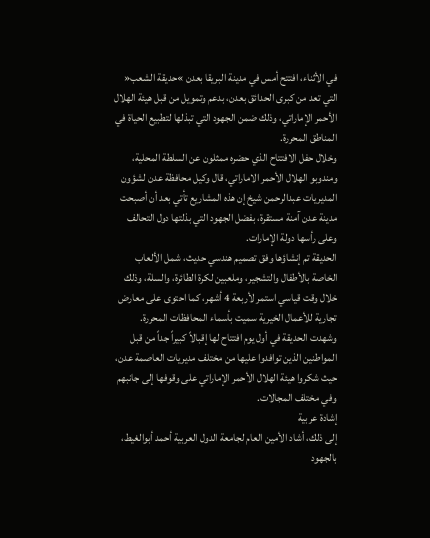في الأثناء، افتتح أمس في مدينة البريقا بعدن »حديقة الشعب« التي تعد من كبرى الحدائق بعدن، بدعم وتمويل من قبل هيئة الهلال الأحمر الإماراتي، وذلك ضمن الجهود التي تبذلها لتطبيع الحياة في المناطق المحررة.
وخلال حفل الافتتاح الذي حضره ممثلون عن السلطة المحلية، ومندوبو الهلال الأحمر الاماراتي، قال وكيل محافظة عدن لشؤون المديريات عبدالرحمن شيخ إن هذه المشاريع تأتي بعد أن أصبحت مدينة عدن آمنة مستقرة، بفضل الجهود التي بذلتها دول التحالف وعلى رأسها دولة الإمارات.
الحديقة تم إنشاؤها وفق تصميم هندسي حديث، شمل الألعاب الخاصة بالأطفال والتشجير، وملعبين لكرة الطائرة، والسلة، وذلك خلال وقت قياسي استمر لأربعة 4 أشهر، كما احتوى على معارض تجارية للأعمال الخيرية سميت بأسماء المحافظات المحررة.
وشهدت الحديقة في أول يوم افتتاح لها إقبالاً كبيراً جداً من قبل المواطنين الذين توافدوا عليها من مختلف مديريات العاصمة عدن، حيث شكروا هيئة الهلال الأحمر الإماراتي على وقوفها إلى جانبهم وفي مختلف المجالات.
إشادة عربية
إلى ذلك، أشاد الأمين العام لجامعة الدول العربية أحمد أبوالغيط، بالجهود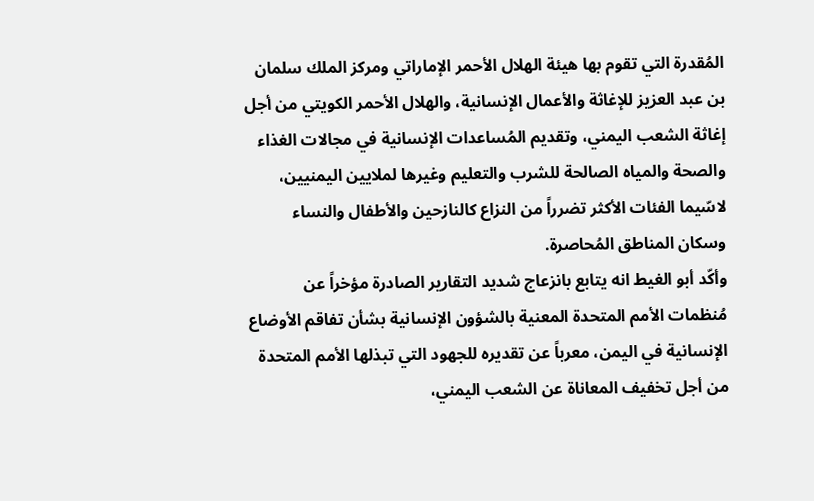المُقدرة التي تقوم بها هيئة الهلال الأحمر الإماراتي ومركز الملك سلمان بن عبد العزيز للإغاثة والأعمال الإنسانية، والهلال الأحمر الكويتي من أجل إغاثة الشعب اليمني، وتقديم المُساعدات الإنسانية في مجالات الغذاء والصحة والمياه الصالحة للشرب والتعليم وغيرها لملايين اليمنيين، لاسّيما الفئات الأكثر تضرراً من النزاع كالنازحين والأطفال والنساء وسكان المناطق المُحاصرة.
وأكّد أبو الغيط انه يتابع بانزعاج شديد التقارير الصادرة مؤخراً عن مُنظمات الأمم المتحدة المعنية بالشؤون الإنسانية بشأن تفاقم الأوضاع الإنسانية في اليمن، معرباً عن تقديره للجهود التي تبذلها الأمم المتحدة من أجل تخفيف المعاناة عن الشعب اليمني،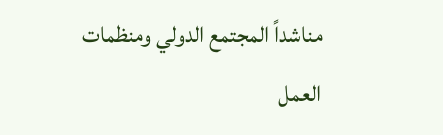مناشداً المجتمع الدولي ومنظمات العمل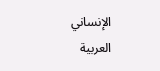الإنساني العربية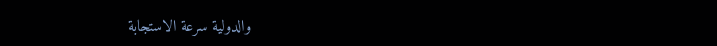والدولية سرعة الاستجابة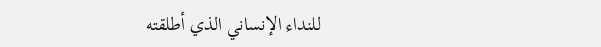للنداء الإنساني الذي أطلقته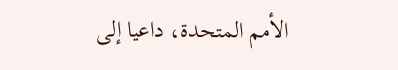الأمم المتحدة، داعيا إلى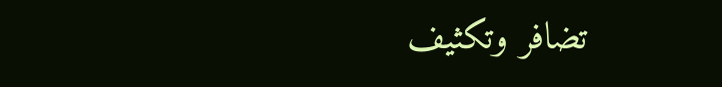تضافر وتكثيف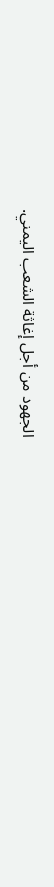الجهود من أجل إغاثة الشعب اليمني.